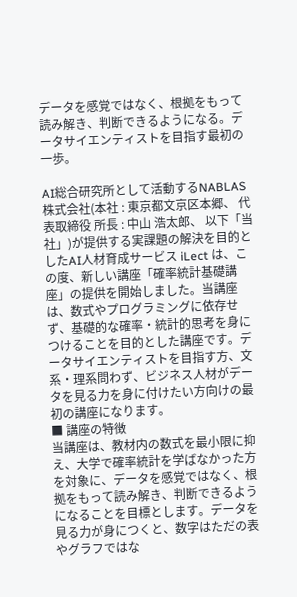データを感覚ではなく、根拠をもって読み解き、判断できるようになる。データサイエンティストを目指す最初の一歩。

AI総合研究所として活動するNABLAS株式会社(本社 : 東京都文京区本郷、 代表取締役 所長 : 中山 浩太郎、 以下「当社」)が提供する実課題の解決を目的としたAI人材育成サービス iLect は、この度、新しい講座「確率統計基礎講座」の提供を開始しました。当講座は、数式やプログラミングに依存せず、基礎的な確率・統計的思考を身につけることを目的とした講座です。データサイエンティストを目指す方、文系・理系問わず、ビジネス人材がデータを見る力を身に付けたい方向けの最初の講座になります。
■ 講座の特徴
当講座は、教材内の数式を最小限に抑え、大学で確率統計を学ばなかった方を対象に、データを感覚ではなく、根拠をもって読み解き、判断できるようになることを目標とします。データを見る力が身につくと、数字はただの表やグラフではな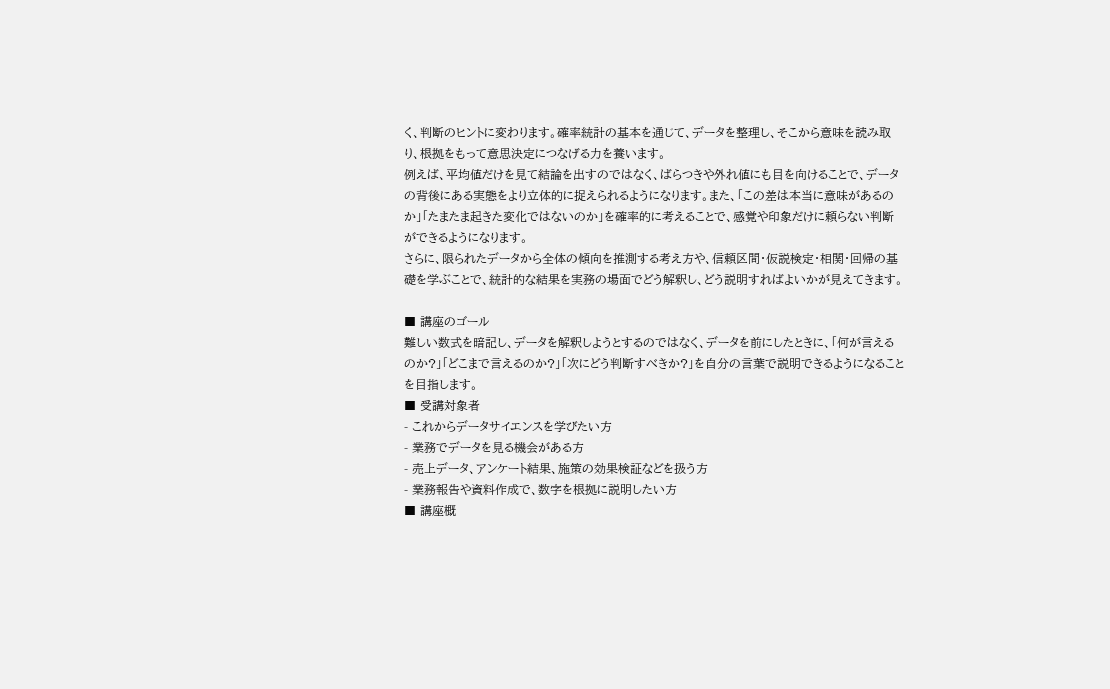く、判断のヒントに変わります。確率統計の基本を通じて、データを整理し、そこから意味を読み取り、根拠をもって意思決定につなげる力を養います。
例えば、平均値だけを見て結論を出すのではなく、ばらつきや外れ値にも目を向けることで、データの背後にある実態をより立体的に捉えられるようになります。また、「この差は本当に意味があるのか」「たまたま起きた変化ではないのか」を確率的に考えることで、感覚や印象だけに頼らない判断ができるようになります。
さらに、限られたデータから全体の傾向を推測する考え方や、信頼区間・仮説検定・相関・回帰の基礎を学ぶことで、統計的な結果を実務の場面でどう解釈し、どう説明すればよいかが見えてきます。

■ 講座のゴール
難しい数式を暗記し、データを解釈しようとするのではなく、データを前にしたときに、「何が言えるのか?」「どこまで言えるのか?」「次にどう判断すべきか?」を自分の言葉で説明できるようになることを目指します。
■ 受講対象者
- これからデータサイエンスを学びたい方
- 業務でデータを見る機会がある方
- 売上データ、アンケート結果、施策の効果検証などを扱う方
- 業務報告や資料作成で、数字を根拠に説明したい方
■ 講座概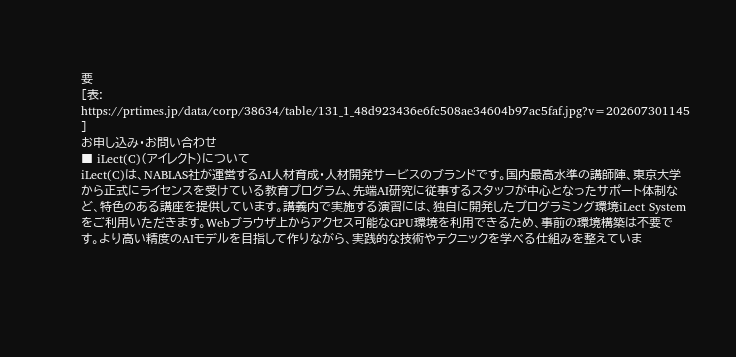要
[表: https://prtimes.jp/data/corp/38634/table/131_1_48d923436e6fc508ae34604b97ac5faf.jpg?v=202607301145 ]
お申し込み・お問い合わせ
■ iLect(C)(アイレクト)について
iLect(C)は、NABLAS社が運営するAI人材育成・人材開発サービスのブランドです。国内最高水準の講師陣、東京大学から正式にライセンスを受けている教育プログラム、先端AI研究に従事するスタッフが中心となったサポート体制など、特色のある講座を提供しています。講義内で実施する演習には、独自に開発したプログラミング環境iLect Systemをご利用いただきます。Webブラウザ上からアクセス可能なGPU環境を利用できるため、事前の環境構築は不要です。より高い精度のAIモデルを目指して作りながら、実践的な技術やテクニックを学べる仕組みを整えていま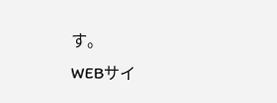す。
WEBサイ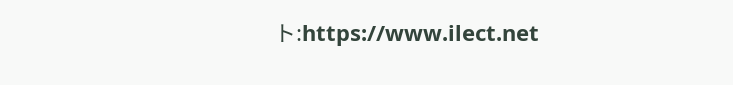ト:https://www.ilect.net